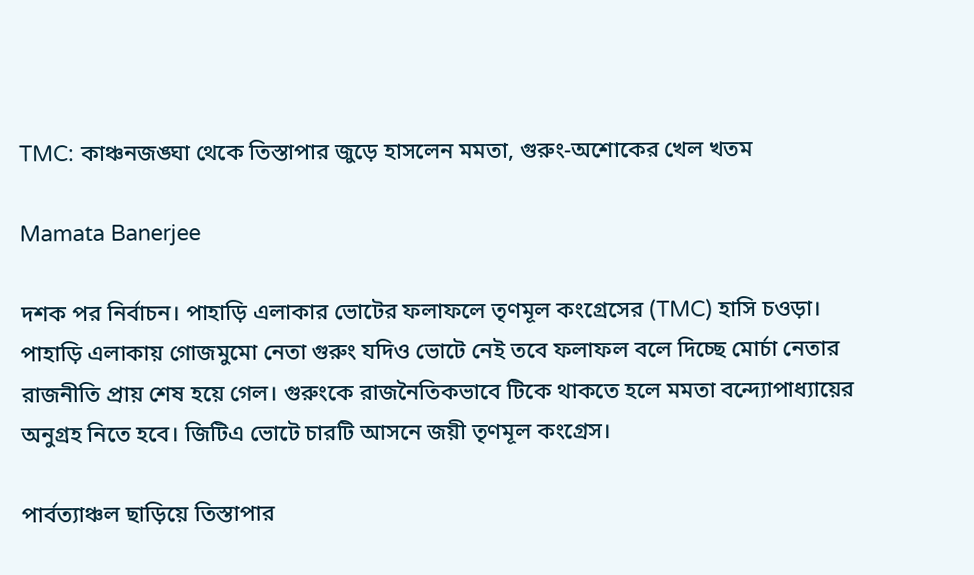TMC: কাঞ্চনজঙ্ঘা থেকে তিস্তাপার জুড়ে হাসলেন মমতা, গুরুং-অশোকের খেল খতম

Mamata Banerjee

দশক পর নির্বাচন। পাহাড়ি এলাকার ভোটের ফলাফলে তৃণমূল কংগ্রেসের (TMC) হাসি চওড়া। পাহাড়ি এলাকায় গোজমুমো নেতা গুরুং যদিও ভোটে নেই তবে ফলাফল বলে দিচ্ছে মোর্চা নেতার রাজনীতি প্রায় শেষ হয়ে গেল। গুরুংকে রাজনৈতিকভাবে টিকে থাকতে হলে মমতা বন্দ্যোপাধ্যায়ের অনুগ্রহ নিতে হবে। জিটিএ ভোটে চারটি আসনে জয়ী তৃণমূল কংগ্রেস।

পার্বত্যাঞ্চল ছাড়িয়ে তিস্তাপার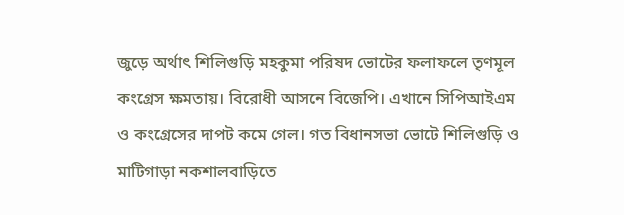জুড়ে অর্থাৎ শিলিগুড়ি মহকুমা পরিষদ ভোটের ফলাফলে তৃণমূল কংগ্রেস ক্ষমতায়। বিরোধী আসনে বিজেপি। এখানে সিপিআইএম ও কংগ্রেসের দাপট কমে গেল। গত বিধানসভা ভোটে শিলিগুড়ি ও মাটিগাড়া নকশালবাড়িতে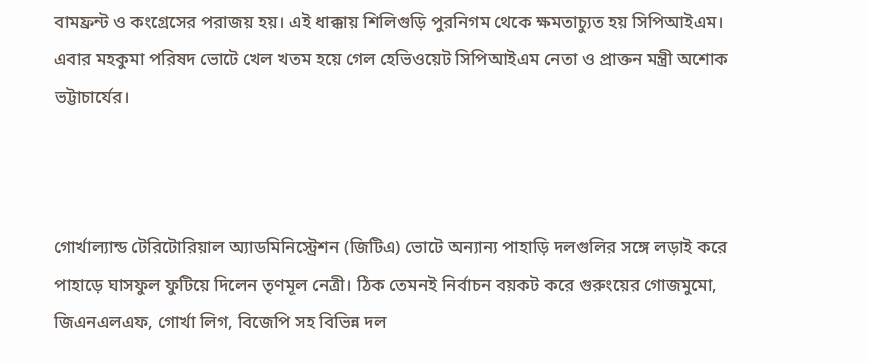বামফ্রন্ট ও কংগ্রেসের পরাজয় হয়। এই ধাক্কায় শিলিগুড়ি পুরনিগম থেকে ক্ষমতাচ্যুত হয় সিপিআইএম। এবার মহকুমা পরিষদ ভোটে খেল খতম হয়ে গেল হেভিওয়েট সিপিআইএম নেতা ও প্রাক্তন মন্ত্রী অশোক ভট্টাচার্যের।



গোর্খাল্যান্ড টেরিটোরিয়াল অ্যাডমিনিস্ট্রেশন (জিটিএ) ভোটে অন্যান্য পাহাড়ি দলগুলির সঙ্গে লড়াই করে পাহাড়ে ঘাসফুল ফুটিয়ে দিলেন তৃণমূল নেত্রী। ঠিক তেমনই নির্বাচন বয়কট করে গুরুংয়ের গোজমুমো, জিএনএলএফ, গোর্খা লিগ, বিজেপি সহ বিভিন্ন দল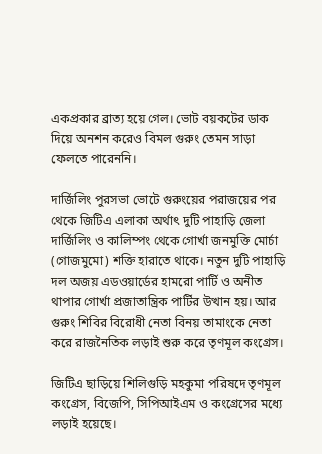একপ্রকার ব্রাত্য হয়ে গেল। ভোট বয়কটের ডাক দিয়ে অনশন করেও বিমল গুরুং তেমন সাড়া ফেলতে পারেননি।

দার্জিলিং পুরসভা ভোটে গুরুংয়ের পরাজয়ের পর থেকে জিটিএ এলাকা অর্থাৎ দুটি পাহাড়ি জেলা দার্জিলিং ও কালিম্পং থেকে গোর্খা জনমুক্তি মোর্চা (গোজমুমো) শক্তি হারাতে থাকে। নতুন দুটি পাহাড়ি দল অজয় এডওয়ার্ডের হামরো পার্টি ও অনীত থাপার গোর্খা প্রজাতান্ত্রিক পার্টির উত্থান হয়। আর গুরুং শিবির বিরোধী নেতা বিনয় তামাংকে নেতা করে রাজনৈতিক লড়াই শুরু করে তৃণমূল কংগ্রেস।

জিটিএ ছাড়িয়ে শিলিগুড়ি মহকুমা পরিষদে তৃণমূল কংগ্রেস, বিজেপি, সিপিআইএম ও কংগ্রেসের মধ্যে লড়াই হয়েছে।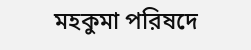মহকুমা পরিষদে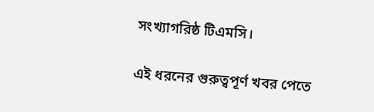সংখ্যাগরিষ্ঠ টিএমসি।

এই ধরনের গুরুত্বপূর্ণ খবর পেতে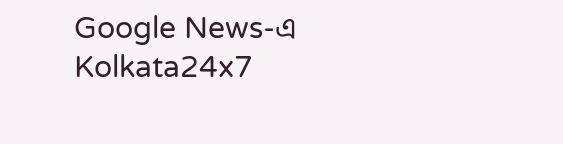Google News-এ Kolkata24x7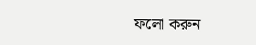ফলো করুন